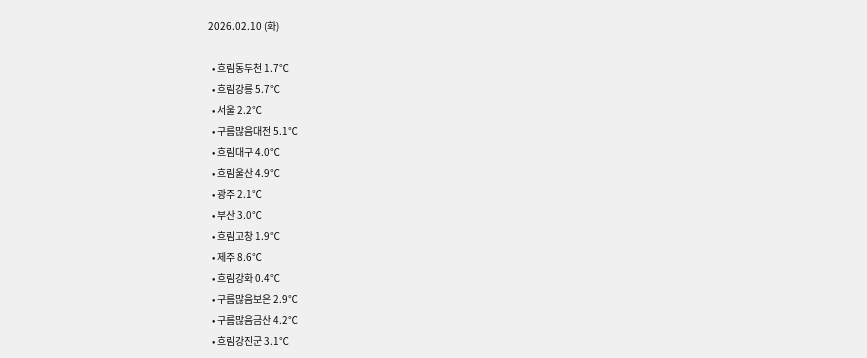2026.02.10 (화)

  • 흐림동두천 1.7℃
  • 흐림강릉 5.7℃
  • 서울 2.2℃
  • 구름많음대전 5.1℃
  • 흐림대구 4.0℃
  • 흐림울산 4.9℃
  • 광주 2.1℃
  • 부산 3.0℃
  • 흐림고창 1.9℃
  • 제주 8.6℃
  • 흐림강화 0.4℃
  • 구름많음보은 2.9℃
  • 구름많음금산 4.2℃
  • 흐림강진군 3.1℃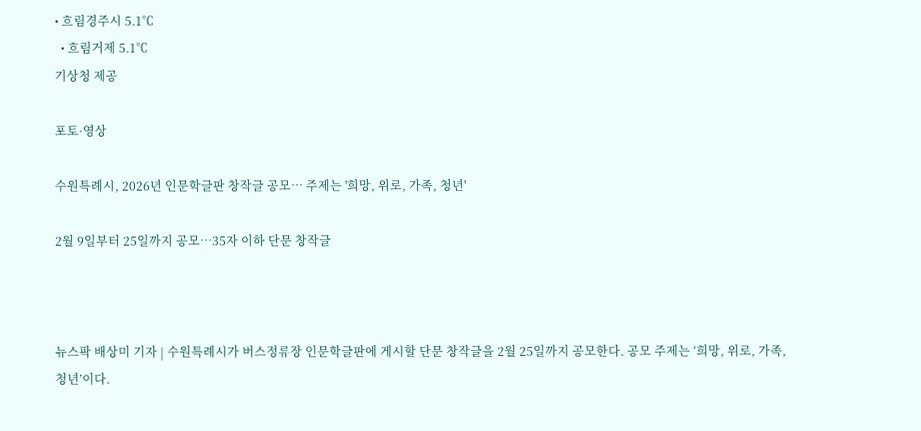• 흐림경주시 5.1℃
  • 흐림거제 5.1℃
기상청 제공

포토·영상

수원특례시, 2026년 인문학글판 창작글 공모… 주제는 '희망, 위로, 가족, 청년'

2월 9일부터 25일까지 공모…35자 이하 단문 창작글



뉴스팍 배상미 기자 | 수원특례시가 버스정류장 인문학글판에 게시할 단문 창작글을 2월 25일까지 공모한다. 공모 주제는 ‘희망, 위로, 가족, 청년’이다.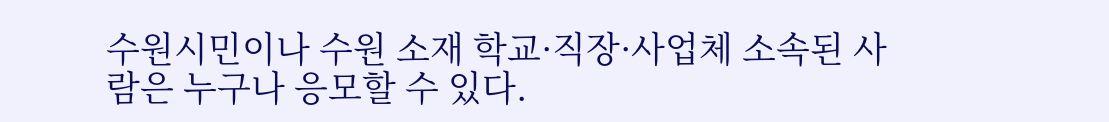수원시민이나 수원 소재 학교·직장·사업체 소속된 사람은 누구나 응모할 수 있다.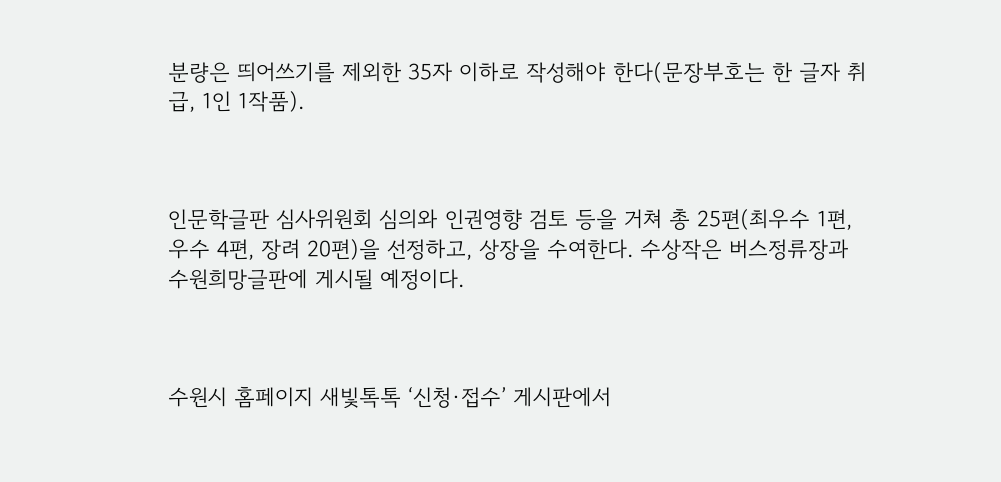분량은 띄어쓰기를 제외한 35자 이하로 작성해야 한다(문장부호는 한 글자 취급, 1인 1작품).



인문학글판 심사위원회 심의와 인권영향 검토 등을 거쳐 총 25편(최우수 1편, 우수 4편, 장려 20편)을 선정하고, 상장을 수여한다. 수상작은 버스정류장과 수원희망글판에 게시될 예정이다.



수원시 홈페이지 새빛톡톡 ‘신청·접수’ 게시판에서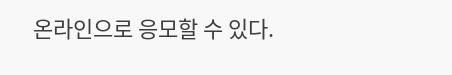온라인으로 응모할 수 있다.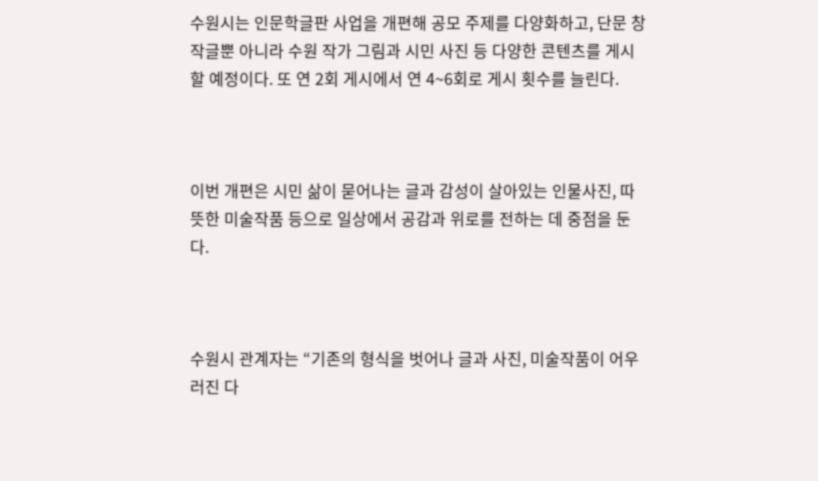수원시는 인문학글판 사업을 개편해 공모 주제를 다양화하고, 단문 창작글뿐 아니라 수원 작가 그림과 시민 사진 등 다양한 콘텐츠를 게시할 예정이다. 또 연 2회 게시에서 연 4~6회로 게시 횟수를 늘린다.



이번 개편은 시민 삶이 묻어나는 글과 감성이 살아있는 인물사진, 따뜻한 미술작품 등으로 일상에서 공감과 위로를 전하는 데 중점을 둔다.



수원시 관계자는 “기존의 형식을 벗어나 글과 사진, 미술작품이 어우러진 다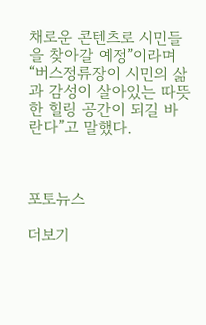채로운 콘텐츠로 시민들을 찾아갈 예정”이라며 “버스정류장이 시민의 삶과 감성이 살아있는 따뜻한 힐링 공간이 되길 바란다”고 말했다.



포토뉴스

더보기